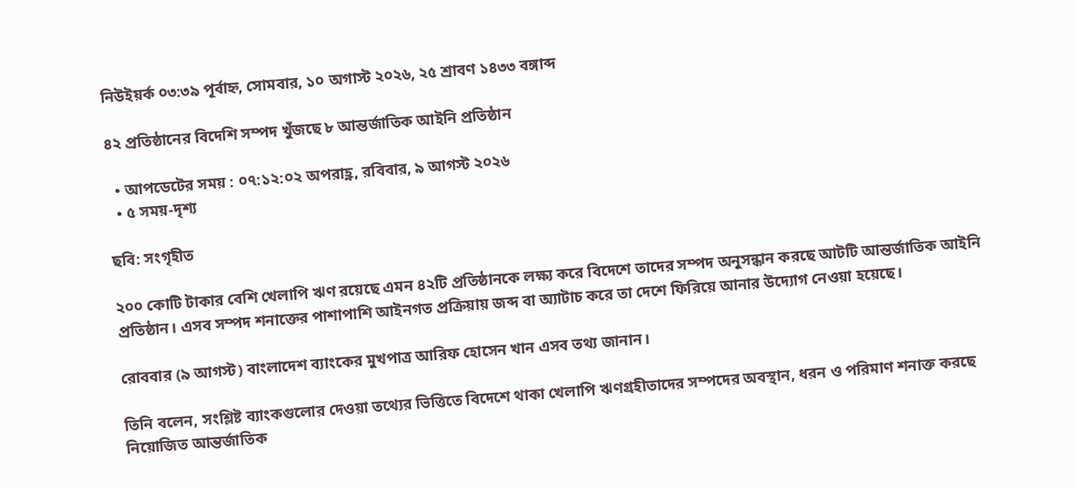নিউইয়র্ক ০৩:৩৯ পূর্বাহ্ন, সোমবার, ১০ অগাস্ট ২০২৬, ২৫ শ্রাবণ ১৪৩৩ বঙ্গাব্দ

৪২ প্রতিষ্ঠানের বিদেশি সম্পদ খুঁজছে ৮ আন্তর্জাতিক আইনি প্রতিষ্ঠান

  • আপডেটের সময় : ০৭:১২:০২ অপরাহ্ণ, রবিবার, ৯ আগস্ট ২০২৬
  • ৫ সময়-দৃশ্য

ছবি: সংগৃহীত

২০০ কোটি টাকার বেশি খেলাপি ঋণ রয়েছে এমন ৪২টি প্রতিষ্ঠানকে লক্ষ্য করে বিদেশে তাদের সম্পদ অনুসন্ধান করছে আটটি আন্তর্জাতিক আইনি প্রতিষ্ঠান। এসব সম্পদ শনাক্তের পাশাপাশি আইনগত প্রক্রিয়ায় জব্দ বা অ্যাটাচ করে তা দেশে ফিরিয়ে আনার উদ্যোগ নেওয়া হয়েছে।

রোববার (৯ আগস্ট) বাংলাদেশ ব্যাংকের মুখপাত্র আরিফ হোসেন খান এসব তথ্য জানান।

তিনি বলেন, সংশ্লিষ্ট ব্যাংকগুলোর দেওয়া তথ্যের ভিত্তিতে বিদেশে থাকা খেলাপি ঋণগ্রহীতাদের সম্পদের অবস্থান, ধরন ও পরিমাণ শনাক্ত করছে নিয়োজিত আন্তর্জাতিক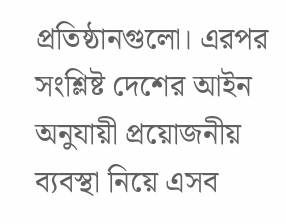প্রতিষ্ঠানগুলো। এরপর সংশ্লিষ্ট দেশের আইন অনুযায়ী প্রয়োজনীয় ব্যবস্থা নিয়ে এসব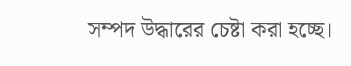সম্পদ উদ্ধারের চেষ্টা করা হচ্ছে।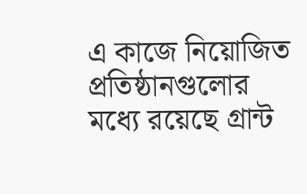এ কাজে নিয়োজিত প্রতিষ্ঠানগুলোর মধ্যে রয়েছে গ্রান্ট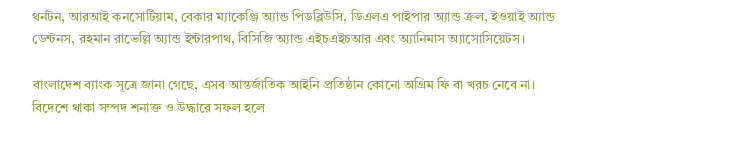থর্নটন, আরআই কনসোর্টিয়াম, বেকার ম্যাকেঞ্জি অ্যান্ড পিডব্লিউসি, ডিএলএ পাইপার অ্যান্ড ক্রল, ইওয়াই অ্যান্ড ডেন্টনস, রহমান রাভেল্লি অ্যান্ড ইন্টারপাথ, বিসিজি অ্যান্ড এইচএইচআর এবং অ্যানিমাস অ্যাসোসিয়েটস।

বাংলাদেশ ব্যাংক সূত্রে জানা গেছে, এসব আন্তর্জাতিক আইনি প্রতিষ্ঠান কোনো অগ্রিম ফি বা খরচ নেবে না। বিদেশে থাকা সম্পদ শনাক্ত ও উদ্ধারে সফল হলে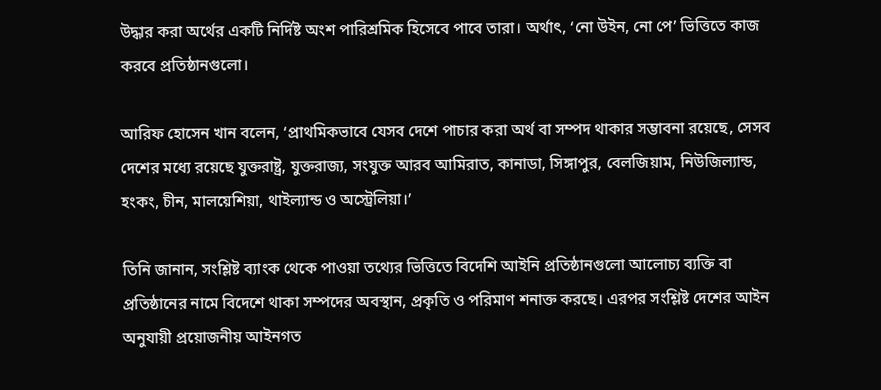উদ্ধার করা অর্থের একটি নির্দিষ্ট অংশ পারিশ্রমিক হিসেবে পাবে তারা। অর্থাৎ, ‘নো উইন, নো পে’ ভিত্তিতে কাজ করবে প্রতিষ্ঠানগুলো।

আরিফ হোসেন খান বলেন, ‘প্রাথমিকভাবে যেসব দেশে পাচার করা অর্থ বা সম্পদ থাকার সম্ভাবনা রয়েছে, সেসব দেশের মধ্যে রয়েছে যুক্তরাষ্ট্র, যুক্তরাজ্য, সংযুক্ত আরব আমিরাত, কানাডা, সিঙ্গাপুর, বেলজিয়াম, নিউজিল্যান্ড, হংকং, চীন, মালয়েশিয়া, থাইল্যান্ড ও অস্ট্রেলিয়া।’

তিনি জানান, সংশ্লিষ্ট ব্যাংক থেকে পাওয়া তথ্যের ভিত্তিতে বিদেশি আইনি প্রতিষ্ঠানগুলো আলোচ্য ব্যক্তি বা প্রতিষ্ঠানের নামে বিদেশে থাকা সম্পদের অবস্থান, প্রকৃতি ও পরিমাণ শনাক্ত করছে। এরপর সংশ্লিষ্ট দেশের আইন অনুযায়ী প্রয়োজনীয় আইনগত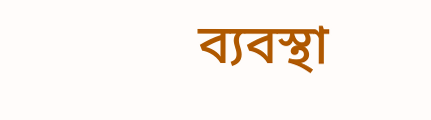ব্যবস্থা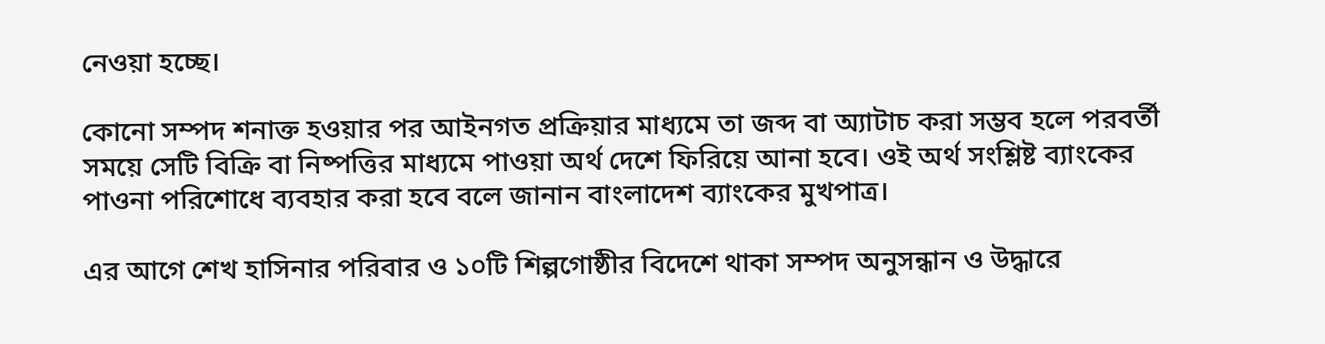নেওয়া হচ্ছে।

কোনো সম্পদ শনাক্ত হওয়ার পর আইনগত প্রক্রিয়ার মাধ্যমে তা জব্দ বা অ্যাটাচ করা সম্ভব হলে পরবর্তী সময়ে সেটি বিক্রি বা নিষ্পত্তির মাধ্যমে পাওয়া অর্থ দেশে ফিরিয়ে আনা হবে। ওই অর্থ সংশ্লিষ্ট ব্যাংকের পাওনা পরিশোধে ব্যবহার করা হবে বলে জানান বাংলাদেশ ব্যাংকের মুখপাত্র।

এর আগে শেখ হাসিনার পরিবার ও ১০টি শিল্পগোষ্ঠীর বিদেশে থাকা সম্পদ অনুসন্ধান ও উদ্ধারে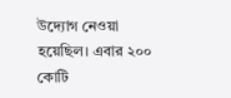উদ্যোগ নেওয়া হয়েছিল। এবার ২০০ কোটি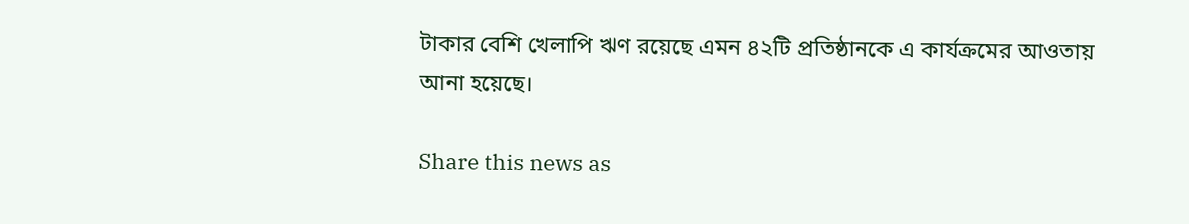টাকার বেশি খেলাপি ঋণ রয়েছে এমন ৪২টি প্রতিষ্ঠানকে এ কার্যক্রমের আওতায় আনা হয়েছে।

Share this news as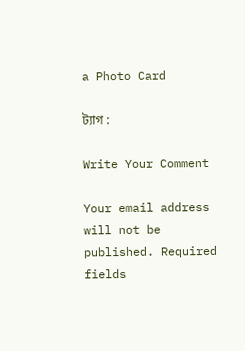a Photo Card

ট্যাগ :

Write Your Comment

Your email address will not be published. Required fields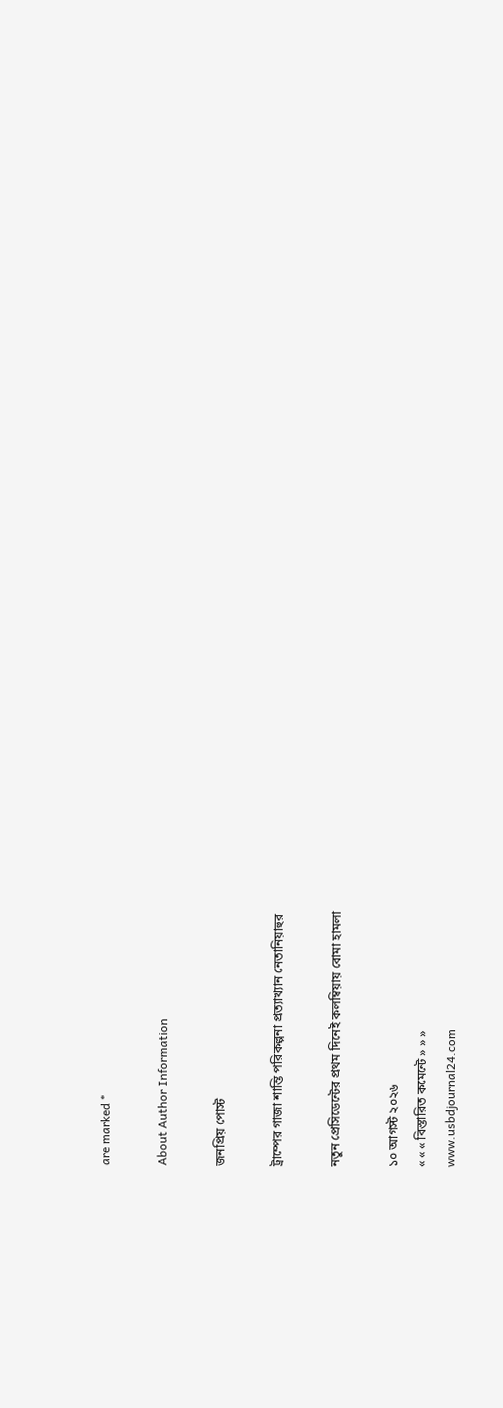are marked *

About Author Information

জনপ্রিয় পোস্ট

ট্রাম্পের গাজা শান্তি পরিকল্পনা প্রত্যাখ্যান নেতানিয়াহুর

নতুন প্রেসিডেন্টের প্রথম দিনেই কলম্বিয়ায় বোমা হামলা

১০ আগস্ট ২০২৬
« « « বিস্তারিত কমেন্টে » » »
www.usbdjournal24.com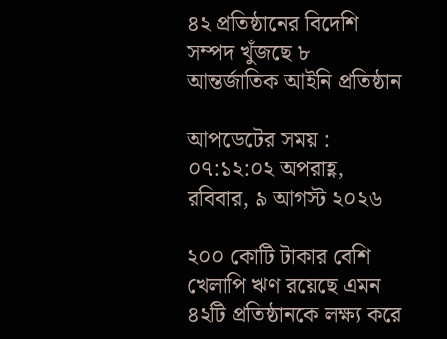৪২ প্রতিষ্ঠানের বিদেশি সম্পদ খুঁজছে ৮ আন্তর্জাতিক আইনি প্রতিষ্ঠান

আপডেটের সময় : ০৭:১২:০২ অপরাহ্ণ, রবিবার, ৯ আগস্ট ২০২৬

২০০ কোটি টাকার বেশি খেলাপি ঋণ রয়েছে এমন ৪২টি প্রতিষ্ঠানকে লক্ষ্য করে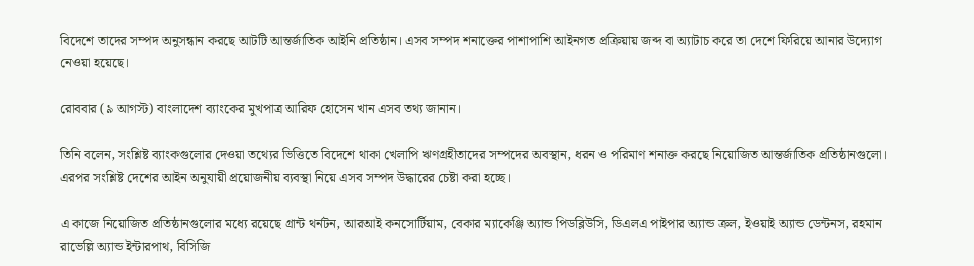বিদেশে তাদের সম্পদ অনুসন্ধান করছে আটটি আন্তর্জাতিক আইনি প্রতিষ্ঠান। এসব সম্পদ শনাক্তের পাশাপাশি আইনগত প্রক্রিয়ায় জব্দ বা অ্যাটাচ করে তা দেশে ফিরিয়ে আনার উদ্যোগ নেওয়া হয়েছে।

রোববার (৯ আগস্ট) বাংলাদেশ ব্যাংকের মুখপাত্র আরিফ হোসেন খান এসব তথ্য জানান।

তিনি বলেন, সংশ্লিষ্ট ব্যাংকগুলোর দেওয়া তথ্যের ভিত্তিতে বিদেশে থাকা খেলাপি ঋণগ্রহীতাদের সম্পদের অবস্থান, ধরন ও পরিমাণ শনাক্ত করছে নিয়োজিত আন্তর্জাতিক প্রতিষ্ঠানগুলো। এরপর সংশ্লিষ্ট দেশের আইন অনুযায়ী প্রয়োজনীয় ব্যবস্থা নিয়ে এসব সম্পদ উদ্ধারের চেষ্টা করা হচ্ছে।

এ কাজে নিয়োজিত প্রতিষ্ঠানগুলোর মধ্যে রয়েছে গ্রান্ট থর্নটন, আরআই কনসোর্টিয়াম, বেকার ম্যাকেঞ্জি অ্যান্ড পিডব্লিউসি, ডিএলএ পাইপার অ্যান্ড ক্রল, ইওয়াই অ্যান্ড ডেন্টনস, রহমান রাভেল্লি অ্যান্ড ইন্টারপাথ, বিসিজি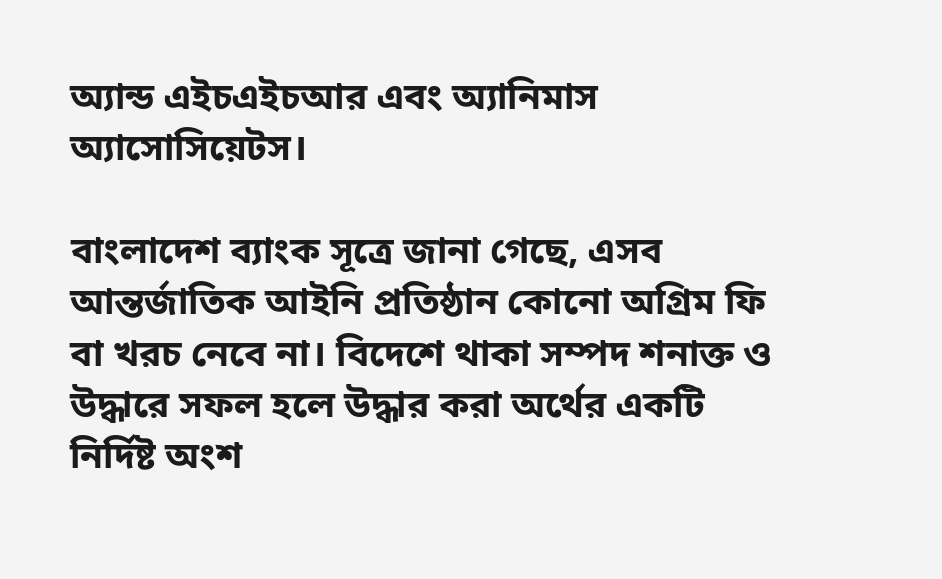অ্যান্ড এইচএইচআর এবং অ্যানিমাস অ্যাসোসিয়েটস।

বাংলাদেশ ব্যাংক সূত্রে জানা গেছে, এসব আন্তর্জাতিক আইনি প্রতিষ্ঠান কোনো অগ্রিম ফি বা খরচ নেবে না। বিদেশে থাকা সম্পদ শনাক্ত ও উদ্ধারে সফল হলে উদ্ধার করা অর্থের একটি নির্দিষ্ট অংশ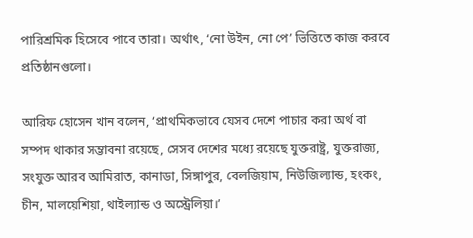পারিশ্রমিক হিসেবে পাবে তারা। অর্থাৎ, ‘নো উইন, নো পে’ ভিত্তিতে কাজ করবে প্রতিষ্ঠানগুলো।

আরিফ হোসেন খান বলেন, ‘প্রাথমিকভাবে যেসব দেশে পাচার করা অর্থ বা সম্পদ থাকার সম্ভাবনা রয়েছে, সেসব দেশের মধ্যে রয়েছে যুক্তরাষ্ট্র, যুক্তরাজ্য, সংযুক্ত আরব আমিরাত, কানাডা, সিঙ্গাপুর, বেলজিয়াম, নিউজিল্যান্ড, হংকং, চীন, মালয়েশিয়া, থাইল্যান্ড ও অস্ট্রেলিয়া।’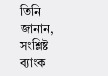তিনি জানান, সংশ্লিষ্ট ব্যাংক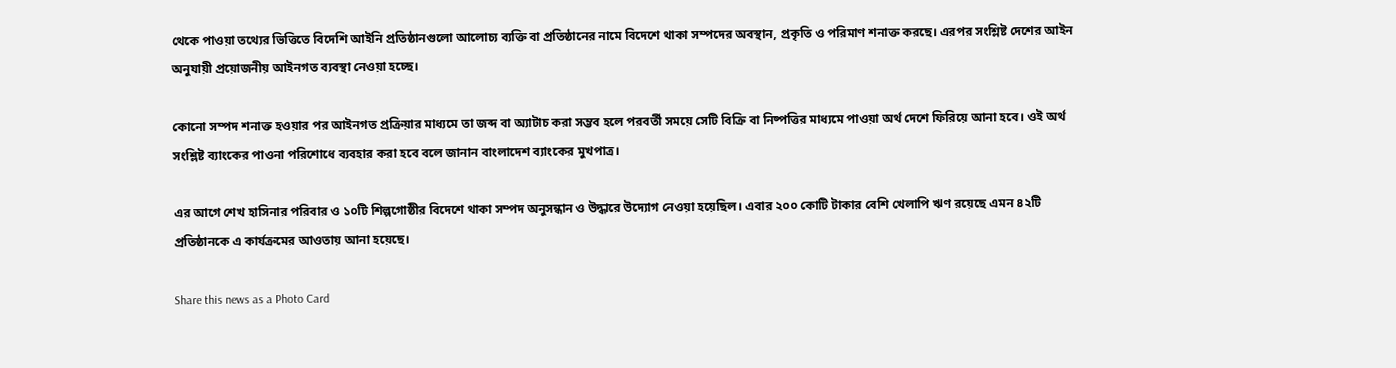থেকে পাওয়া তথ্যের ভিত্তিতে বিদেশি আইনি প্রতিষ্ঠানগুলো আলোচ্য ব্যক্তি বা প্রতিষ্ঠানের নামে বিদেশে থাকা সম্পদের অবস্থান, প্রকৃতি ও পরিমাণ শনাক্ত করছে। এরপর সংশ্লিষ্ট দেশের আইন অনুযায়ী প্রয়োজনীয় আইনগত ব্যবস্থা নেওয়া হচ্ছে।

কোনো সম্পদ শনাক্ত হওয়ার পর আইনগত প্রক্রিয়ার মাধ্যমে তা জব্দ বা অ্যাটাচ করা সম্ভব হলে পরবর্তী সময়ে সেটি বিক্রি বা নিষ্পত্তির মাধ্যমে পাওয়া অর্থ দেশে ফিরিয়ে আনা হবে। ওই অর্থ সংশ্লিষ্ট ব্যাংকের পাওনা পরিশোধে ব্যবহার করা হবে বলে জানান বাংলাদেশ ব্যাংকের মুখপাত্র।

এর আগে শেখ হাসিনার পরিবার ও ১০টি শিল্পগোষ্ঠীর বিদেশে থাকা সম্পদ অনুসন্ধান ও উদ্ধারে উদ্যোগ নেওয়া হয়েছিল। এবার ২০০ কোটি টাকার বেশি খেলাপি ঋণ রয়েছে এমন ৪২টি প্রতিষ্ঠানকে এ কার্যক্রমের আওতায় আনা হয়েছে।

Share this news as a Photo Card